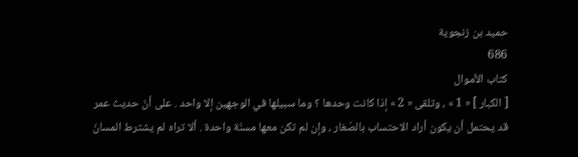حميد بن زنجوية
686
كتاب الأموال
[ الكبار ] « 1 » ، وتلقى « 2 » إذا كانت وحدها ؟ وما سبيلها في الوجهين إلا واحد . على أنّ حديث عمر قد يحتمل أن يكون أراد الاحتساب بالصّغار ، وإن لم تكن معها مسنّة واحدة . ألا تراه لم يشترط المسانّ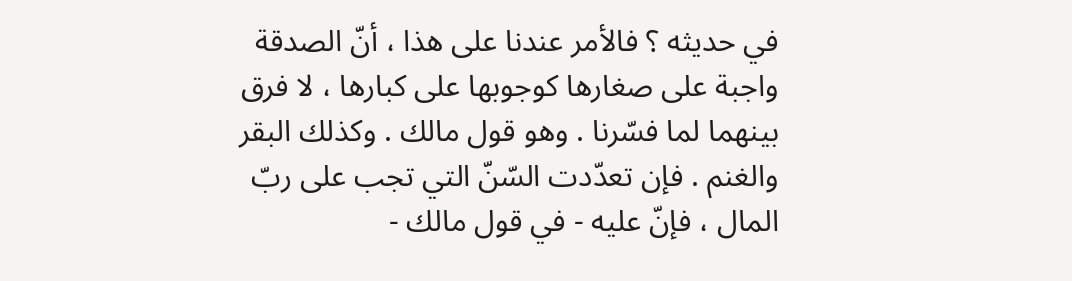في حديثه ؟ فالأمر عندنا على هذا ، أنّ الصدقة واجبة على صغارها كوجوبها على كبارها ، لا فرق بينهما لما فسّرنا . وهو قول مالك . وكذلك البقر والغنم . فإن تعدّدت السّنّ التي تجب على ربّ المال ، فإنّ عليه - في قول مالك -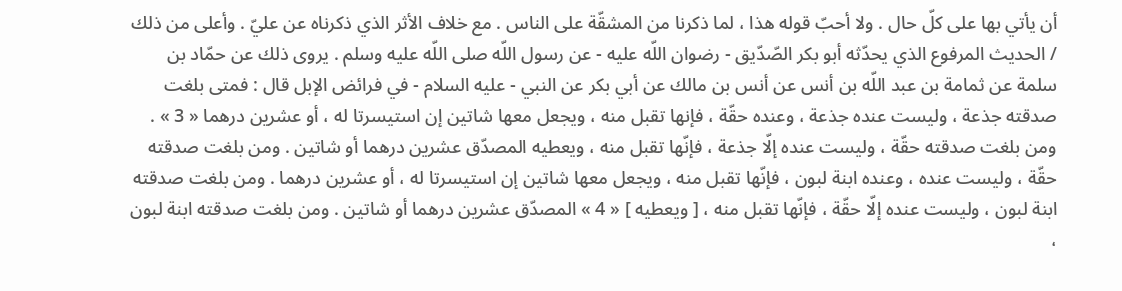أن يأتي بها على كلّ حال . ولا أحبّ قوله هذا ، لما ذكرنا من المشقّة على الناس . مع خلاف الأثر الذي ذكرناه عن عليّ . وأعلى من ذلك / الحديث المرفوع الذي يحدّثه أبو بكر الصّدّيق - رضوان اللّه عليه - عن رسول اللّه صلى اللّه عليه وسلم . يروى ذلك عن حمّاد بن سلمة عن ثمامة بن عبد اللّه بن أنس عن أنس بن مالك عن أبي بكر عن النبي - عليه السلام - في فرائض الإبل قال : فمتى بلغت صدقته جذعة ، وليست عنده جذعة ، وعنده حقّة ، فإنها تقبل منه ، ويجعل معها شاتين إن استيسرتا له ، أو عشرين درهما « 3 » . ومن بلغت صدقته حقّة ، وليست عنده إلّا جذعة ، فإنّها تقبل منه ، ويعطيه المصدّق عشرين درهما أو شاتين . ومن بلغت صدقته حقّة ، وليست عنده ، وعنده ابنة لبون ، فإنّها تقبل منه ، ويجعل معها شاتين إن استيسرتا له ، أو عشرين درهما . ومن بلغت صدقته ابنة لبون ، وليست عنده إلّا حقّة ، فإنّها تقبل منه ، [ ويعطيه ] « 4 » المصدّق عشرين درهما أو شاتين . ومن بلغت صدقته ابنة لبون ،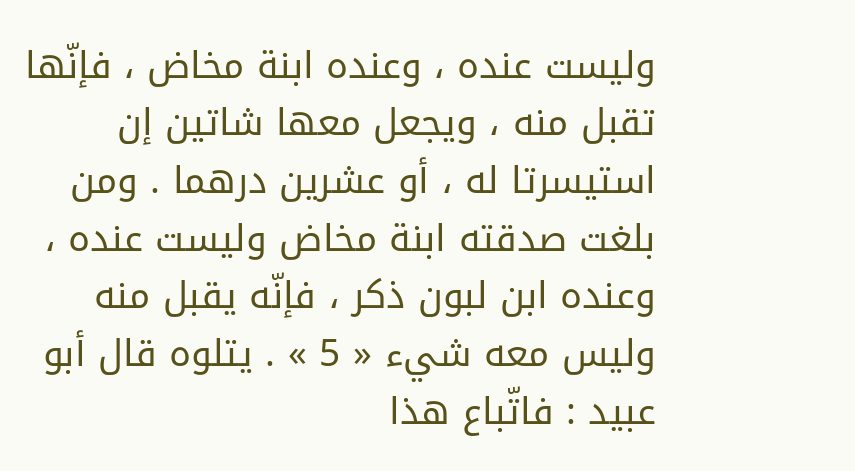وليست عنده ، وعنده ابنة مخاض ، فإنّها تقبل منه ، ويجعل معها شاتين إن استيسرتا له ، أو عشرين درهما . ومن بلغت صدقته ابنة مخاض وليست عنده ، وعنده ابن لبون ذكر ، فإنّه يقبل منه وليس معه شيء « 5 » . يتلوه قال أبو عبيد : فاتّباع هذا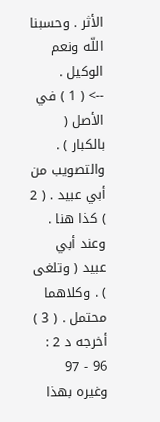الأثر . وحسبنا اللّه ونعم الوكيل .
--> ( 1 ) في الأصل ( بالكبار ) . والتصويب من أبي عبيد . ( 2 ) كذا هنا . وعند أبي عبيد ( وتلغى ) . وكلاهما محتمل . ( 3 ) أخرجه د 2 : 96 - 97 وغيره بهذا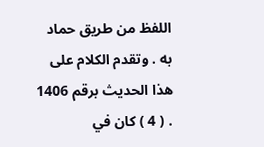اللفظ من طريق حماد به . وتقدم الكلام على هذا الحديث برقم 1406 . ( 4 ) كان في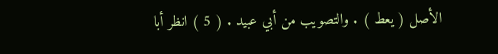الأصل ( يعط ) . والتصويب من أبي عبيد . ( 5 ) انظر أبا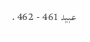عبيد 461 - 462 .